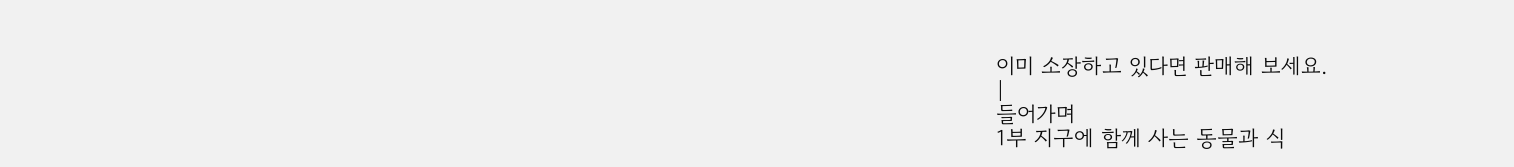이미 소장하고 있다면 판매해 보세요.
|
들어가며
1부 지구에 함께 사는 동물과 식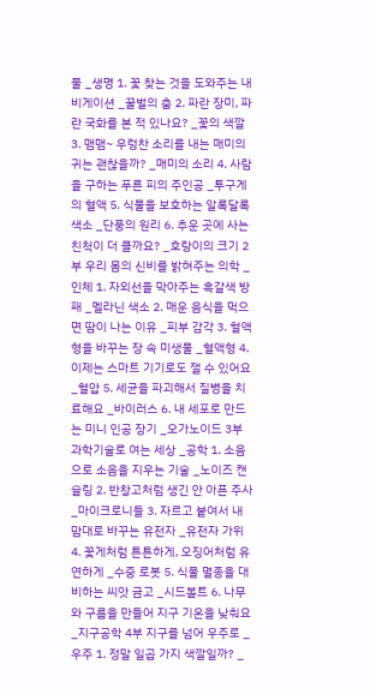물 _생명 1. 꽃 찾는 것을 도와주는 내비게이션 _꿀벌의 춤 2. 파란 장미, 파란 국화를 본 적 있나요? _꽃의 색깔 3. 맴맴~ 우렁찬 소리를 내는 매미의 귀는 괜찮을까? _매미의 소리 4. 사람을 구하는 푸른 피의 주인공 _투구게의 혈액 5. 식물을 보호하는 알록달록 색소 _단풍의 원리 6. 추운 곳에 사는 친척이 더 클까요? _호랑이의 크기 2부 우리 몸의 신비를 밝혀주는 의학 _인체 1. 자외선을 막아주는 흑갈색 방패 _멜라닌 색소 2. 매운 음식을 먹으면 땀이 나는 이유 _피부 감각 3. 혈액형을 바꾸는 장 속 미생물 _혈액형 4. 이제는 스마트 기기로도 잴 수 있어요 _혈압 5. 세균을 파괴해서 질병을 치료해요 _바이러스 6. 내 세포로 만드는 미니 인공 장기 _오가노이드 3부 과학기술로 여는 세상 _공학 1. 소음으로 소음을 지우는 기술 _노이즈 캔슬링 2. 반창고처럼 생긴 안 아픈 주사 _마이크로니들 3. 자르고 붙여서 내 맘대로 바꾸는 유전자 _유전자 가위 4. 꽃게처럼 튼튼하게, 오징어처럼 유연하게 _수중 로봇 5. 식물 멸종을 대비하는 씨앗 금고 _시드볼트 6. 나무와 구름을 만들어 지구 기온을 낮춰요 _지구공학 4부 지구를 넘어 우주로 _우주 1. 정말 일곱 가지 색깔일까? _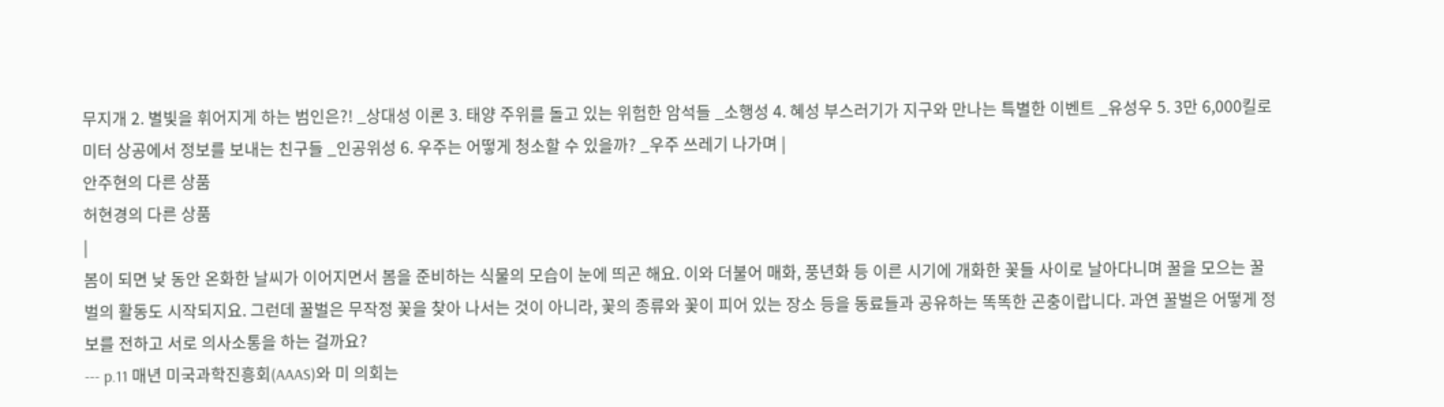무지개 2. 별빛을 휘어지게 하는 범인은?! _상대성 이론 3. 태양 주위를 돌고 있는 위험한 암석들 _소행성 4. 혜성 부스러기가 지구와 만나는 특별한 이벤트 _유성우 5. 3만 6,000킬로미터 상공에서 정보를 보내는 친구들 _인공위성 6. 우주는 어떻게 청소할 수 있을까? _우주 쓰레기 나가며 |
안주현의 다른 상품
허현경의 다른 상품
|
봄이 되면 낮 동안 온화한 날씨가 이어지면서 봄을 준비하는 식물의 모습이 눈에 띄곤 해요. 이와 더불어 매화, 풍년화 등 이른 시기에 개화한 꽃들 사이로 날아다니며 꿀을 모으는 꿀벌의 활동도 시작되지요. 그런데 꿀벌은 무작정 꽃을 찾아 나서는 것이 아니라, 꽃의 종류와 꽃이 피어 있는 장소 등을 동료들과 공유하는 똑똑한 곤충이랍니다. 과연 꿀벌은 어떻게 정보를 전하고 서로 의사소통을 하는 걸까요?
--- p.11 매년 미국과학진흥회(AAAS)와 미 의회는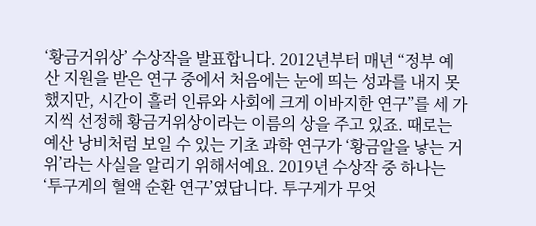‘황금거위상’ 수상작을 발표합니다. 2012년부터 매년 “정부 예산 지원을 받은 연구 중에서 처음에는 눈에 띄는 성과를 내지 못했지만, 시간이 흘러 인류와 사회에 크게 이바지한 연구”를 세 가지씩 선정해 황금거위상이라는 이름의 상을 주고 있죠. 때로는 예산 낭비처럼 보일 수 있는 기초 과학 연구가 ‘황금알을 낳는 거위’라는 사실을 알리기 위해서예요. 2019년 수상작 중 하나는 ‘투구게의 혈액 순환 연구’였답니다. 투구게가 무엇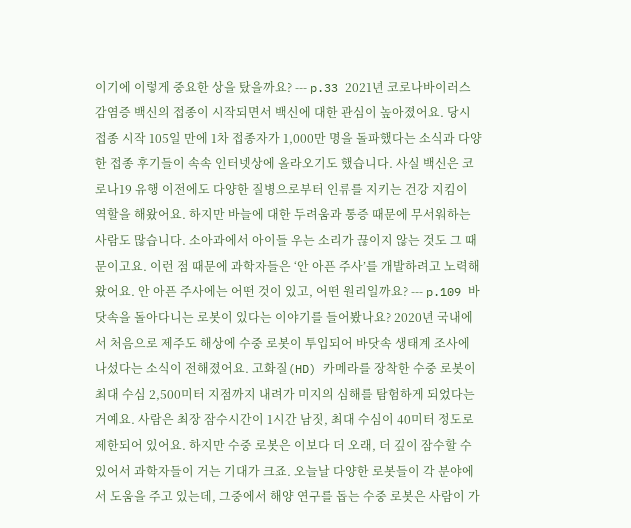이기에 이렇게 중요한 상을 탔을까요? --- p.33 2021년 코로나바이러스감염증 백신의 접종이 시작되면서 백신에 대한 관심이 높아졌어요. 당시 접종 시작 105일 만에 1차 접종자가 1,000만 명을 돌파했다는 소식과 다양한 접종 후기들이 속속 인터넷상에 올라오기도 했습니다. 사실 백신은 코로나19 유행 이전에도 다양한 질병으로부터 인류를 지키는 건강 지킴이 역할을 해왔어요. 하지만 바늘에 대한 두려움과 통증 때문에 무서워하는 사람도 많습니다. 소아과에서 아이들 우는 소리가 끊이지 않는 것도 그 때문이고요. 이런 점 때문에 과학자들은 ‘안 아픈 주사’를 개발하려고 노력해 왔어요. 안 아픈 주사에는 어떤 것이 있고, 어떤 원리일까요? --- p.109 바닷속을 돌아다니는 로봇이 있다는 이야기를 들어봤나요? 2020년 국내에서 처음으로 제주도 해상에 수중 로봇이 투입되어 바닷속 생태계 조사에 나섰다는 소식이 전해졌어요. 고화질(HD) 카메라를 장착한 수중 로봇이 최대 수심 2,500미터 지점까지 내려가 미지의 심해를 탐험하게 되었다는 거예요. 사람은 최장 잠수시간이 1시간 남짓, 최대 수심이 40미터 정도로 제한되어 있어요. 하지만 수중 로봇은 이보다 더 오래, 더 깊이 잠수할 수 있어서 과학자들이 거는 기대가 크죠. 오늘날 다양한 로봇들이 각 분야에서 도움을 주고 있는데, 그중에서 해양 연구를 돕는 수중 로봇은 사람이 가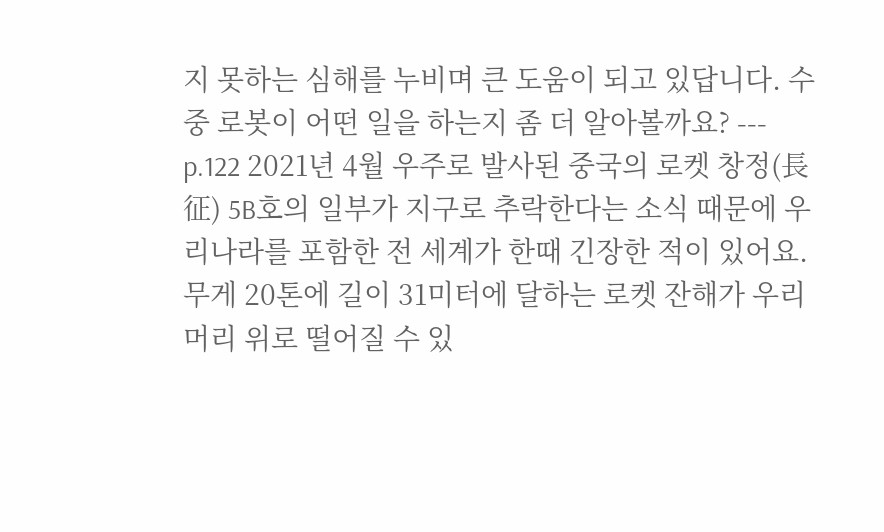지 못하는 심해를 누비며 큰 도움이 되고 있답니다. 수중 로봇이 어떤 일을 하는지 좀 더 알아볼까요? --- p.122 2021년 4월 우주로 발사된 중국의 로켓 창정(長征) 5B호의 일부가 지구로 추락한다는 소식 때문에 우리나라를 포함한 전 세계가 한때 긴장한 적이 있어요. 무게 20톤에 길이 31미터에 달하는 로켓 잔해가 우리 머리 위로 떨어질 수 있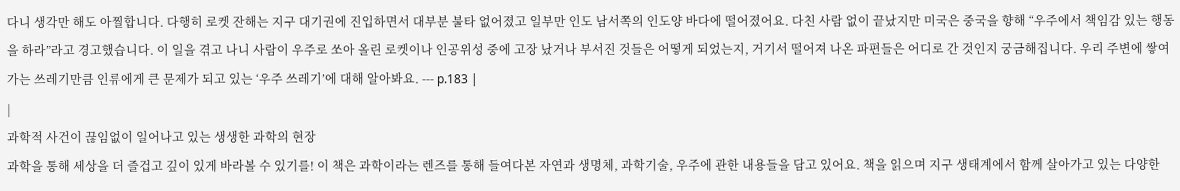다니 생각만 해도 아찔합니다. 다행히 로켓 잔해는 지구 대기권에 진입하면서 대부분 불타 없어졌고 일부만 인도 남서쪽의 인도양 바다에 떨어졌어요. 다친 사람 없이 끝났지만 미국은 중국을 향해 “우주에서 책임감 있는 행동을 하라”라고 경고했습니다. 이 일을 겪고 나니 사람이 우주로 쏘아 올린 로켓이나 인공위성 중에 고장 났거나 부서진 것들은 어떻게 되었는지, 거기서 떨어져 나온 파편들은 어디로 간 것인지 궁금해집니다. 우리 주변에 쌓여가는 쓰레기만큼 인류에게 큰 문제가 되고 있는 ‘우주 쓰레기’에 대해 알아봐요. --- p.183 |
|
과학적 사건이 끊임없이 일어나고 있는 생생한 과학의 현장
과학을 통해 세상을 더 즐겁고 깊이 있게 바라볼 수 있기를! 이 책은 과학이라는 렌즈를 통해 들여다본 자연과 생명체, 과학기술, 우주에 관한 내용들을 담고 있어요. 책을 읽으며 지구 생태계에서 함께 살아가고 있는 다양한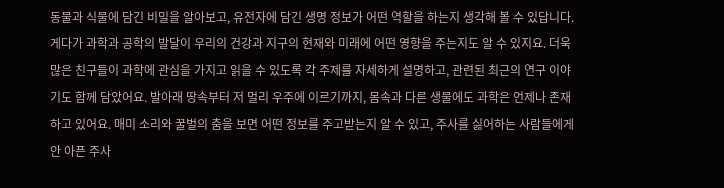동물과 식물에 담긴 비밀을 알아보고, 유전자에 담긴 생명 정보가 어떤 역할을 하는지 생각해 볼 수 있답니다. 게다가 과학과 공학의 발달이 우리의 건강과 지구의 현재와 미래에 어떤 영향을 주는지도 알 수 있지요. 더욱 많은 친구들이 과학에 관심을 가지고 읽을 수 있도록 각 주제를 자세하게 설명하고, 관련된 최근의 연구 이야기도 함께 담았어요. 발아래 땅속부터 저 멀리 우주에 이르기까지, 몸속과 다른 생물에도 과학은 언제나 존재하고 있어요. 매미 소리와 꿀벌의 춤을 보면 어떤 정보를 주고받는지 알 수 있고, 주사를 싫어하는 사람들에게 안 아픈 주사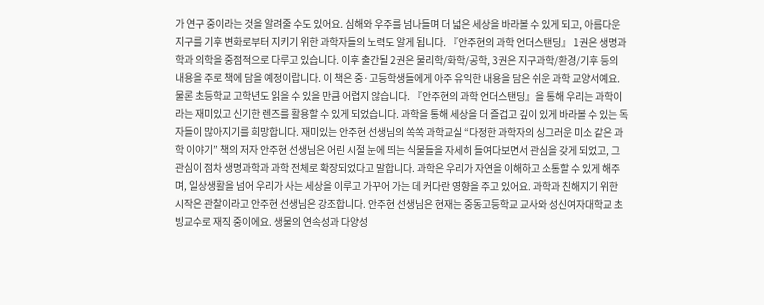가 연구 중이라는 것을 알려줄 수도 있어요. 심해와 우주를 넘나들며 더 넓은 세상을 바라볼 수 있게 되고, 아름다운 지구를 기후 변화로부터 지키기 위한 과학자들의 노력도 알게 됩니다. 『안주현의 과학 언더스탠딩』 1권은 생명과학과 의학을 중점적으로 다루고 있습니다. 이후 출간될 2권은 물리학/화학/공학, 3권은 지구과학/환경/기후 등의 내용을 주로 책에 담을 예정이랍니다. 이 책은 중·고등학생들에게 아주 유익한 내용을 담은 쉬운 과학 교양서예요. 물론 초등학교 고학년도 읽을 수 있을 만큼 어렵지 않습니다. 『안주현의 과학 언더스탠딩』을 통해 우리는 과학이라는 재미있고 신기한 렌즈를 활용할 수 있게 되었습니다. 과학을 통해 세상을 더 즐겁고 깊이 있게 바라볼 수 있는 독자들이 많아지기를 희망합니다. 재미있는 안주현 선생님의 쏙쏙 과학교실 “다정한 과학자의 싱그러운 미소 같은 과학 이야기” 책의 저자 안주현 선생님은 어린 시절 눈에 띄는 식물들을 자세히 들여다보면서 관심을 갖게 되었고, 그 관심이 점차 생명과학과 과학 전체로 확장되었다고 말합니다. 과학은 우리가 자연을 이해하고 소통할 수 있게 해주며, 일상생활을 넘어 우리가 사는 세상을 이루고 가꾸어 가는 데 커다란 영향을 주고 있어요. 과학과 친해지기 위한 시작은 관찰이라고 안주현 선생님은 강조합니다. 안주현 선생님은 현재는 중동고등학교 교사와 성신여자대학교 초빙교수로 재직 중이에요. 생물의 연속성과 다양성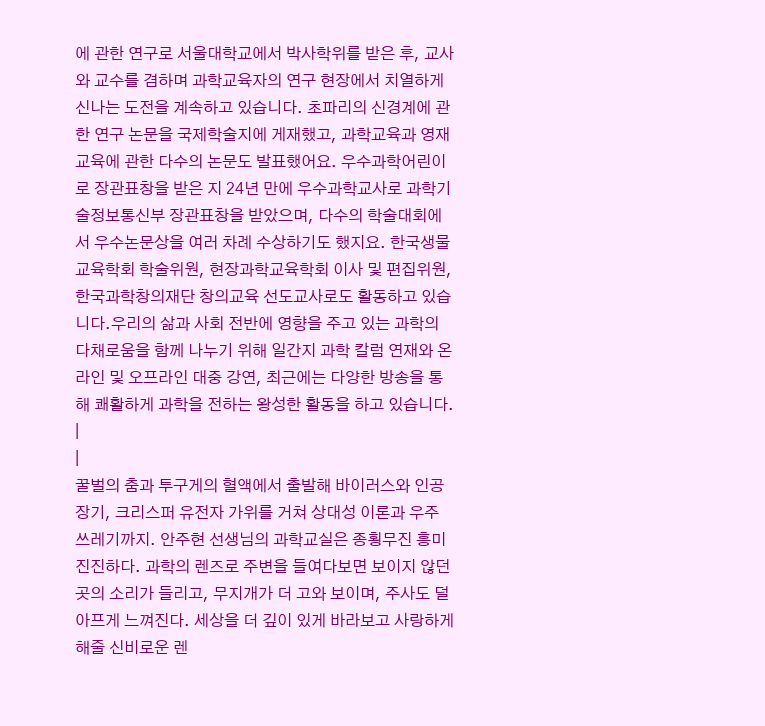에 관한 연구로 서울대학교에서 박사학위를 받은 후, 교사와 교수를 겸하며 과학교육자의 연구 현장에서 치열하게 신나는 도전을 계속하고 있습니다. 초파리의 신경계에 관한 연구 논문을 국제학술지에 게재했고, 과학교육과 영재교육에 관한 다수의 논문도 발표했어요. 우수과학어린이로 장관표창을 받은 지 24년 만에 우수과학교사로 과학기술정보통신부 장관표창을 받았으며, 다수의 학술대회에서 우수논문상을 여러 차례 수상하기도 했지요. 한국생물교육학회 학술위원, 현장과학교육학회 이사 및 편집위원, 한국과학창의재단 창의교육 선도교사로도 활동하고 있습니다.우리의 삶과 사회 전반에 영향을 주고 있는 과학의 다채로움을 함께 나누기 위해 일간지 과학 칼럼 연재와 온라인 및 오프라인 대중 강연, 최근에는 다양한 방송을 통해 쾌활하게 과학을 전하는 왕성한 활동을 하고 있습니다. |
|
꿀벌의 춤과 투구게의 혈액에서 출발해 바이러스와 인공장기, 크리스퍼 유전자 가위를 거쳐 상대성 이론과 우주 쓰레기까지. 안주현 선생님의 과학교실은 종횡무진 흥미진진하다. 과학의 렌즈로 주변을 들여다보면 보이지 않던 곳의 소리가 들리고, 무지개가 더 고와 보이며, 주사도 덜 아프게 느껴진다. 세상을 더 깊이 있게 바라보고 사랑하게 해줄 신비로운 렌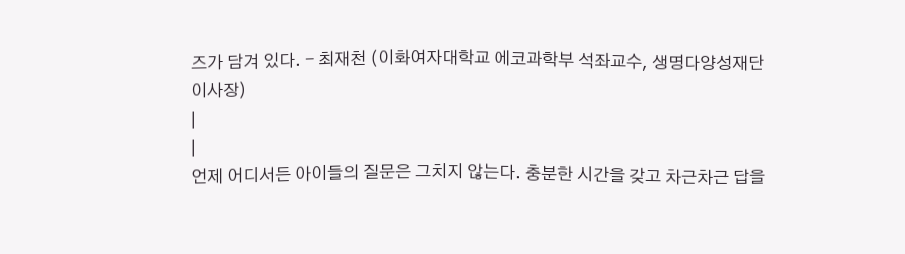즈가 담겨 있다. - 최재천 (이화여자대학교 에코과학부 석좌교수, 생명다양성재단 이사장)
|
|
언제 어디서든 아이들의 질문은 그치지 않는다. 충분한 시간을 갖고 차근차근 답을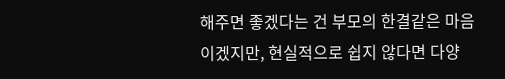해주면 좋겠다는 건 부모의 한결같은 마음이겠지만, 현실적으로 쉽지 않다면 다양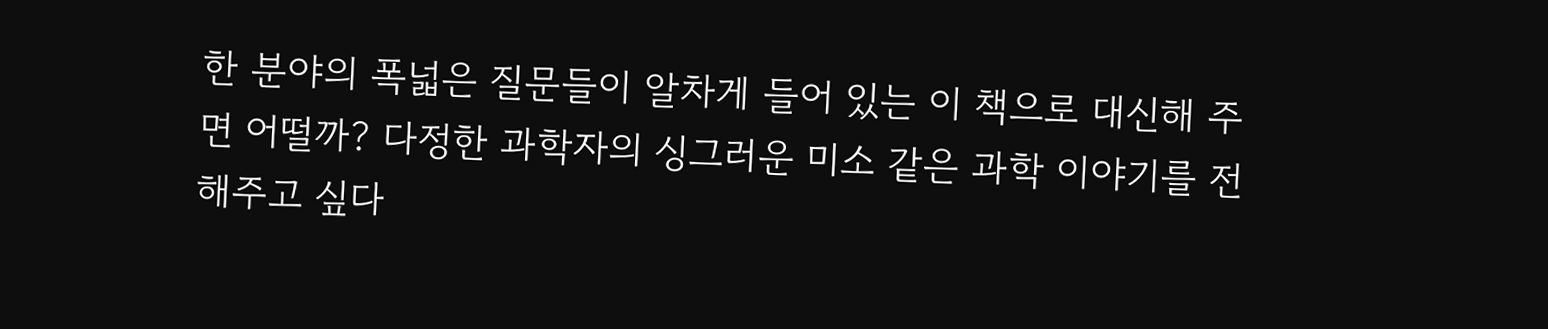한 분야의 폭넓은 질문들이 알차게 들어 있는 이 책으로 대신해 주면 어떨까? 다정한 과학자의 싱그러운 미소 같은 과학 이야기를 전해주고 싶다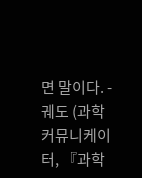면 말이다. - 궤도 (과학 커뮤니케이터, 『과학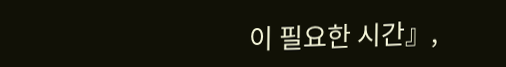이 필요한 시간』,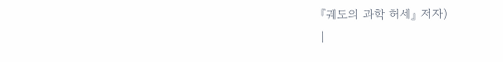『궤도의 과학 허세』 저자)
|